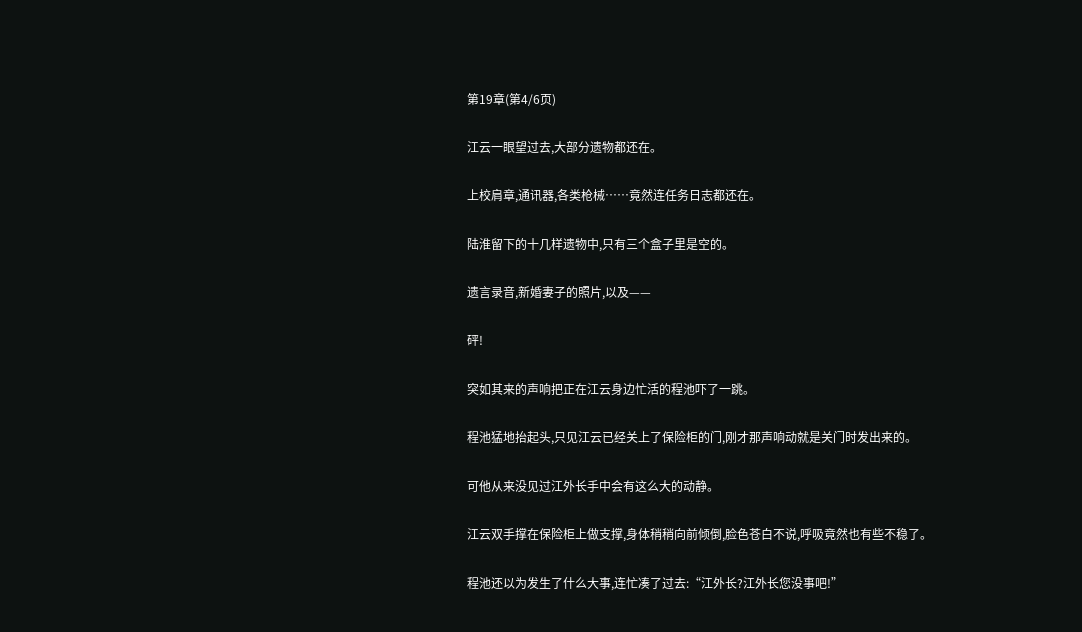第19章(第4/6页)

江云一眼望过去,大部分遗物都还在。

上校肩章,通讯器,各类枪械……竟然连任务日志都还在。

陆淮留下的十几样遗物中,只有三个盒子里是空的。

遗言录音,新婚妻子的照片,以及——

砰!

突如其来的声响把正在江云身边忙活的程池吓了一跳。

程池猛地抬起头,只见江云已经关上了保险柜的门,刚才那声响动就是关门时发出来的。

可他从来没见过江外长手中会有这么大的动静。

江云双手撑在保险柜上做支撑,身体稍稍向前倾倒,脸色苍白不说,呼吸竟然也有些不稳了。

程池还以为发生了什么大事,连忙凑了过去:“江外长?江外长您没事吧!”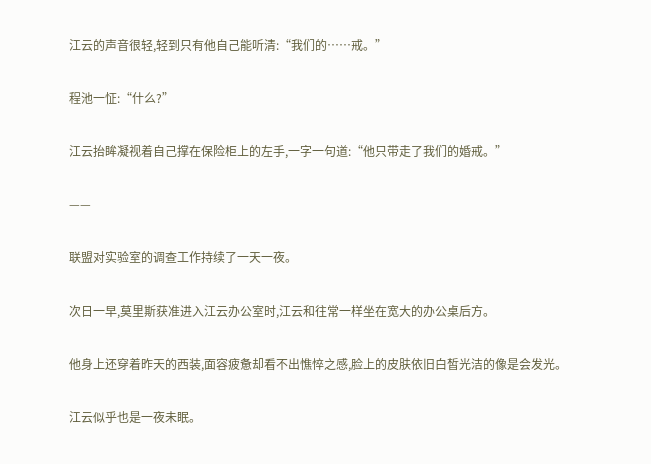江云的声音很轻,轻到只有他自己能听清:“我们的……戒。”

程池一怔:“什么?”

江云抬眸凝视着自己撑在保险柜上的左手,一字一句道:“他只带走了我们的婚戒。”

——

联盟对实验室的调查工作持续了一天一夜。

次日一早,莫里斯获准进入江云办公室时,江云和往常一样坐在宽大的办公桌后方。

他身上还穿着昨天的西装,面容疲惫却看不出憔悴之感,脸上的皮肤依旧白皙光洁的像是会发光。

江云似乎也是一夜未眠。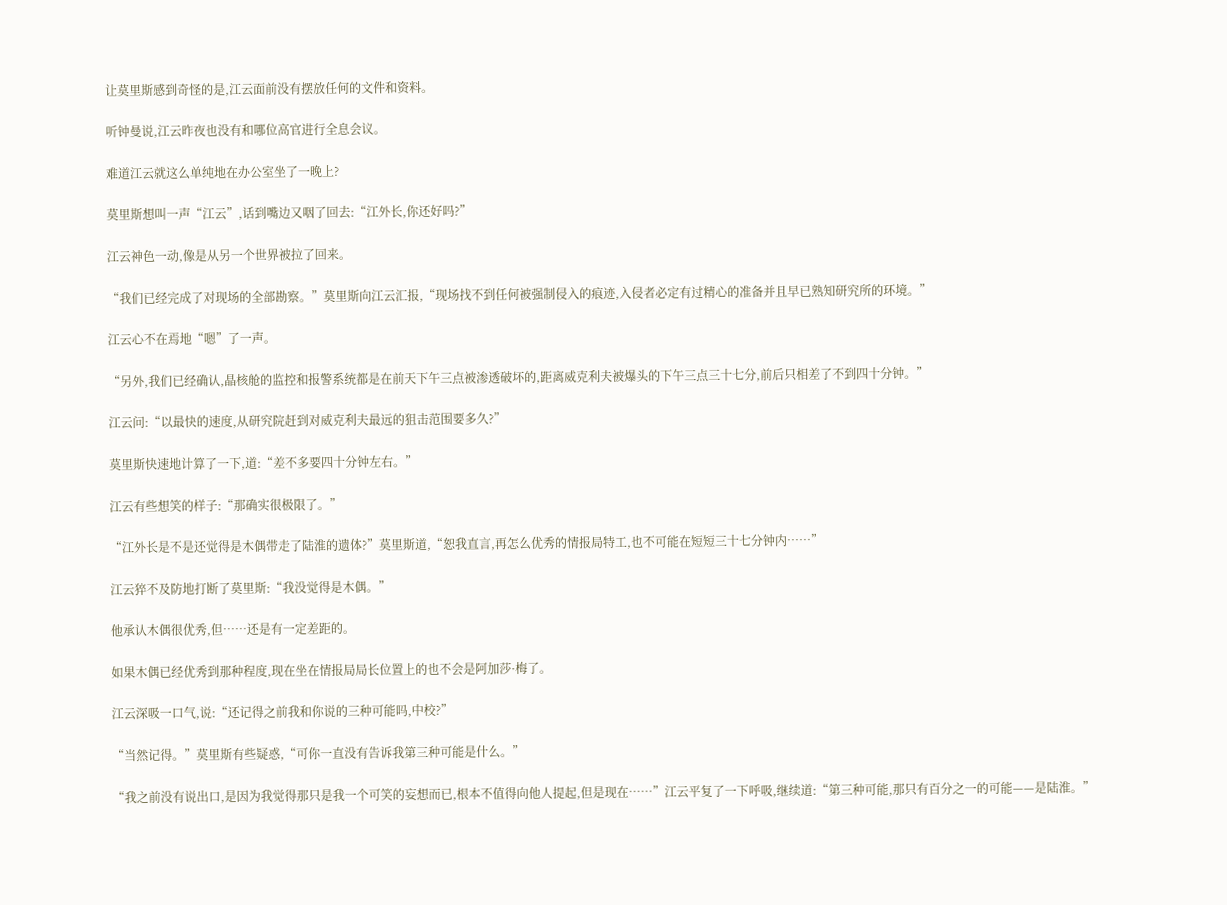让莫里斯感到奇怪的是,江云面前没有摆放任何的文件和资料。

听钟曼说,江云昨夜也没有和哪位高官进行全息会议。

难道江云就这么单纯地在办公室坐了一晚上?

莫里斯想叫一声“江云”,话到嘴边又咽了回去:“江外长,你还好吗?”

江云神色一动,像是从另一个世界被拉了回来。

“我们已经完成了对现场的全部勘察。”莫里斯向江云汇报,“现场找不到任何被强制侵入的痕迹,入侵者必定有过精心的准备并且早已熟知研究所的环境。”

江云心不在焉地“嗯”了一声。

“另外,我们已经确认,晶核舱的监控和报警系统都是在前天下午三点被渗透破坏的,距离威克利夫被爆头的下午三点三十七分,前后只相差了不到四十分钟。”

江云问:“以最快的速度,从研究院赶到对威克利夫最远的狙击范围要多久?”

莫里斯快速地计算了一下,道:“差不多要四十分钟左右。”

江云有些想笑的样子:“那确实很极限了。”

“江外长是不是还觉得是木偶带走了陆淮的遗体?”莫里斯道,“恕我直言,再怎么优秀的情报局特工,也不可能在短短三十七分钟内……”

江云猝不及防地打断了莫里斯:“我没觉得是木偶。”

他承认木偶很优秀,但……还是有一定差距的。

如果木偶已经优秀到那种程度,现在坐在情报局局长位置上的也不会是阿加莎·梅了。

江云深吸一口气,说:“还记得之前我和你说的三种可能吗,中校?”

“当然记得。”莫里斯有些疑惑,“可你一直没有告诉我第三种可能是什么。”

“我之前没有说出口,是因为我觉得那只是我一个可笑的妄想而已,根本不值得向他人提起,但是现在……”江云平复了一下呼吸,继续道:“第三种可能,那只有百分之一的可能——是陆淮。”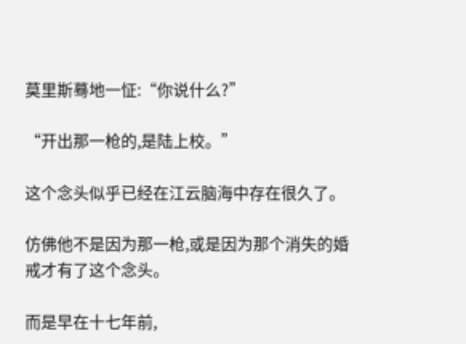莫里斯蓦地一怔:“你说什么?”

“开出那一枪的,是陆上校。”

这个念头似乎已经在江云脑海中存在很久了。

仿佛他不是因为那一枪,或是因为那个消失的婚戒才有了这个念头。

而是早在十七年前,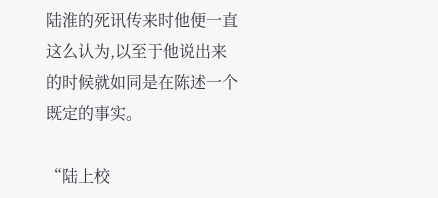陆淮的死讯传来时他便一直这么认为,以至于他说出来的时候就如同是在陈述一个既定的事实。

“陆上校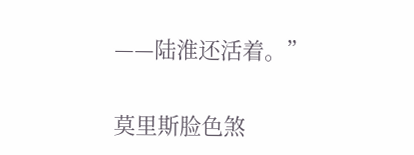——陆淮还活着。”

莫里斯脸色煞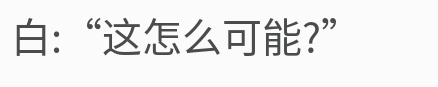白:“这怎么可能?”